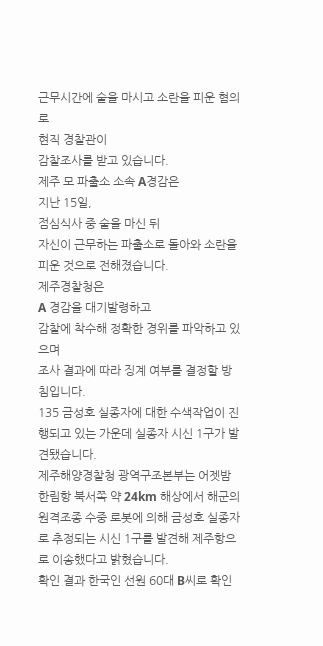근무시간에 술을 마시고 소란을 피운 혐의로
현직 경찰관이
감찰조사를 받고 있습니다.
제주 모 파출소 소속 A경감은
지난 15일,
점심식사 중 술을 마신 뒤
자신이 근무하는 파출소로 돌아와 소란을 피운 것으로 전해졌습니다.
제주경찰청은
A 경감을 대기발령하고
감찰에 착수해 정확한 경위를 파악하고 있으며
조사 결과에 따라 징계 여부를 결정할 방침입니다.
135 금성호 실종자에 대한 수색작업이 진행되고 있는 가운데 실종자 시신 1구가 발견됐습니다.
제주해양경찰청 광역구조본부는 어젯밤 한림항 북서쪽 약 24km 해상에서 해군의 원격조종 수중 로봇에 의해 금성호 실종자로 추정되는 시신 1구를 발견해 제주항으로 이송했다고 밝혔습니다.
확인 결과 한국인 선원 60대 B씨로 확인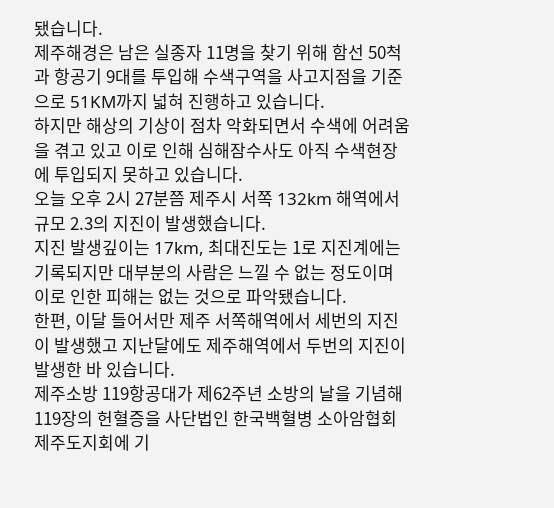됐습니다.
제주해경은 남은 실종자 11명을 찾기 위해 함선 50척과 항공기 9대를 투입해 수색구역을 사고지점을 기준으로 51KM까지 넓혀 진행하고 있습니다.
하지만 해상의 기상이 점차 악화되면서 수색에 어려움을 겪고 있고 이로 인해 심해잠수사도 아직 수색현장에 투입되지 못하고 있습니다.
오늘 오후 2시 27분쯤 제주시 서쪽 132km 해역에서 규모 2.3의 지진이 발생했습니다.
지진 발생깊이는 17km, 최대진도는 1로 지진계에는 기록되지만 대부분의 사람은 느낄 수 없는 정도이며 이로 인한 피해는 없는 것으로 파악됐습니다.
한편, 이달 들어서만 제주 서쪽해역에서 세번의 지진이 발생했고 지난달에도 제주해역에서 두번의 지진이 발생한 바 있습니다.
제주소방 119항공대가 제62주년 소방의 날을 기념해 119장의 헌혈증을 사단법인 한국백혈병 소아암협회 제주도지회에 기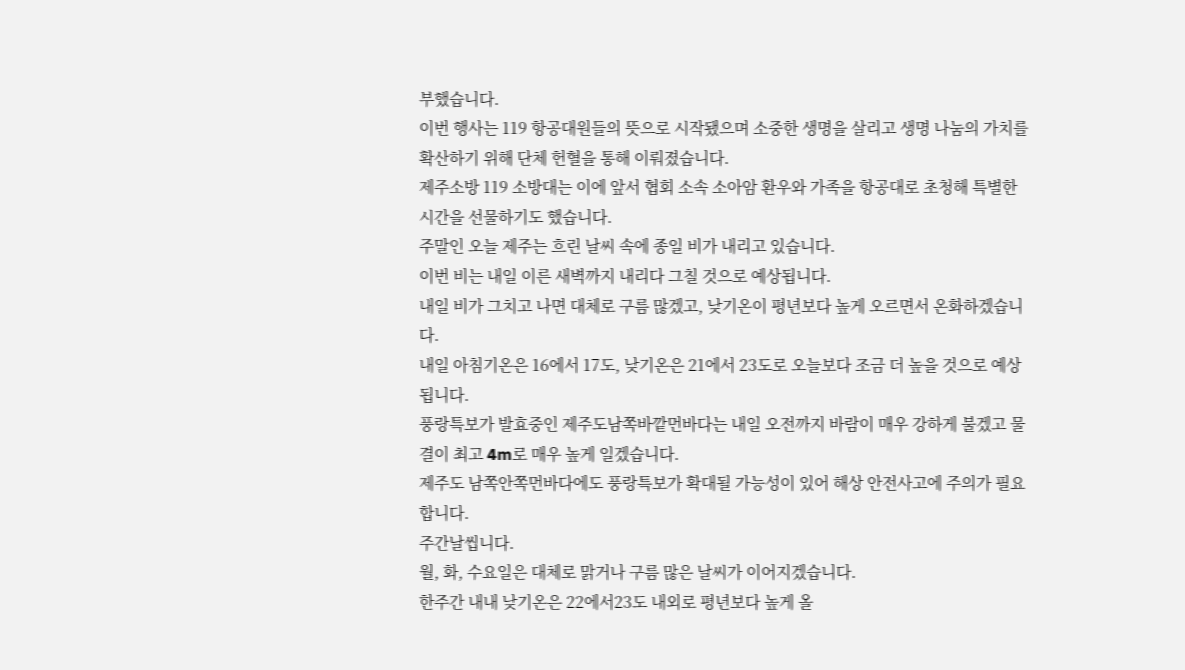부했습니다.
이번 행사는 119 항공대원들의 뜻으로 시작됐으며 소중한 생명을 살리고 생명 나눔의 가치를 확산하기 위해 단체 헌혈을 통해 이뤄졌습니다.
제주소방 119 소방대는 이에 앞서 협회 소속 소아암 환우와 가족을 항공대로 초청해 특별한 시간을 선물하기도 했습니다.
주말인 오늘 제주는 흐린 날씨 속에 종일 비가 내리고 있습니다.
이번 비는 내일 이른 새벽까지 내리다 그칠 것으로 예상됩니다.
내일 비가 그치고 나면 대체로 구름 많겠고, 낮기온이 평년보다 높게 오르면서 온화하겠습니다.
내일 아침기온은 16에서 17도, 낮기온은 21에서 23도로 오늘보다 조금 더 높을 것으로 예상됩니다.
풍랑특보가 발효중인 제주도남쪽바깥먼바다는 내일 오전까지 바람이 매우 강하게 불겠고 물결이 최고 4m로 매우 높게 일겠습니다.
제주도 남쪽안쪽먼바다에도 풍랑특보가 확대될 가능성이 있어 해상 안전사고에 주의가 필요합니다.
주간날씹니다.
월, 화, 수요일은 대체로 맑거나 구름 많은 날씨가 이어지겠습니다.
한주간 내내 낮기온은 22에서23도 내외로 평년보다 높게 올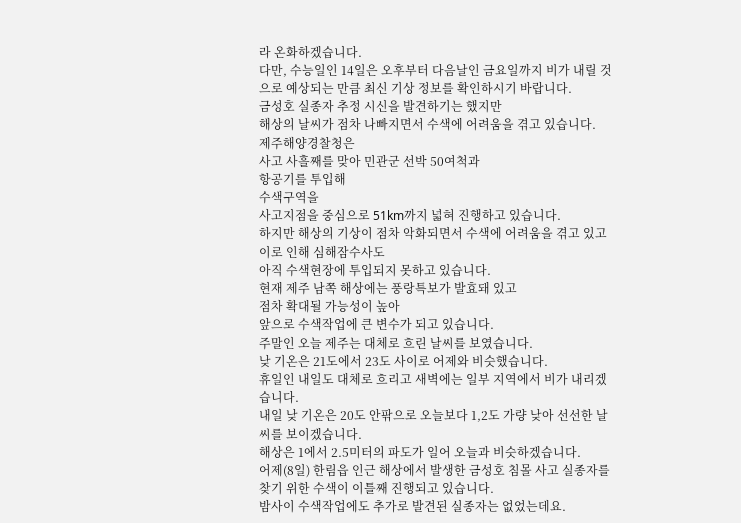라 온화하겠습니다.
다만, 수능일인 14일은 오후부터 다음날인 금요일까지 비가 내릴 것으로 예상되는 만큼 최신 기상 정보를 확인하시기 바랍니다.
금성호 실종자 추정 시신을 발견하기는 했지만
해상의 날씨가 점차 나빠지면서 수색에 어려움을 겪고 있습니다.
제주해양경찰청은
사고 사흘째를 맞아 민관군 선박 50여척과
항공기를 투입해
수색구역을
사고지점을 중심으로 51km까지 넓혀 진행하고 있습니다.
하지만 해상의 기상이 점차 악화되면서 수색에 어려움을 겪고 있고
이로 인해 심해잠수사도
아직 수색현장에 투입되지 못하고 있습니다.
현재 제주 남쪽 해상에는 풍랑특보가 발효돼 있고
점차 확대될 가능성이 높아
앞으로 수색작업에 큰 변수가 되고 있습니다.
주말인 오늘 제주는 대체로 흐린 날씨를 보였습니다.
낮 기온은 21도에서 23도 사이로 어제와 비슷했습니다.
휴일인 내일도 대체로 흐리고 새벽에는 일부 지역에서 비가 내리겠습니다.
내일 낮 기온은 20도 안팎으로 오늘보다 1,2도 가량 낮아 선선한 날씨를 보이겠습니다.
해상은 1에서 2.5미터의 파도가 일어 오늘과 비슷하겠습니다.
어제(8일) 한림읍 인근 해상에서 발생한 금성호 침몰 사고 실종자를 찾기 위한 수색이 이틀째 진행되고 있습니다.
밤사이 수색작업에도 추가로 발견된 실종자는 없었는데요.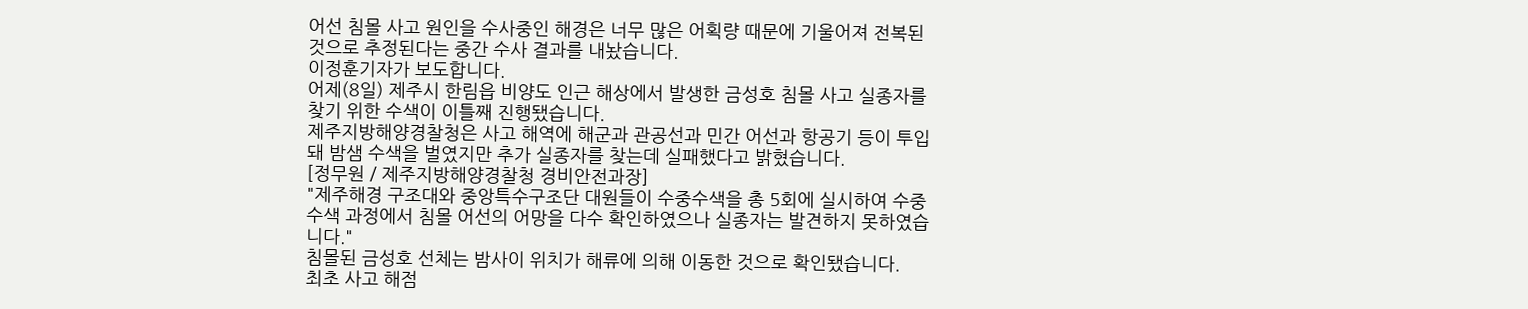어선 침몰 사고 원인을 수사중인 해경은 너무 많은 어획량 때문에 기울어져 전복된 것으로 추정된다는 중간 수사 결과를 내놨습니다.
이정훈기자가 보도합니다.
어제(8일) 제주시 한림읍 비양도 인근 해상에서 발생한 금성호 침몰 사고 실종자를 찾기 위한 수색이 이틀째 진행됐습니다.
제주지방해양경찰청은 사고 해역에 해군과 관공선과 민간 어선과 항공기 등이 투입돼 밤샘 수색을 벌였지만 추가 실종자를 찾는데 실패했다고 밝혔습니다.
[정무원 / 제주지방해양경찰청 경비안전과장]
"제주해경 구조대와 중앙특수구조단 대원들이 수중수색을 총 5회에 실시하여 수중수색 과정에서 침몰 어선의 어망을 다수 확인하였으나 실종자는 발견하지 못하였습니다."
침몰된 금성호 선체는 밤사이 위치가 해류에 의해 이동한 것으로 확인됐습니다.
최초 사고 해점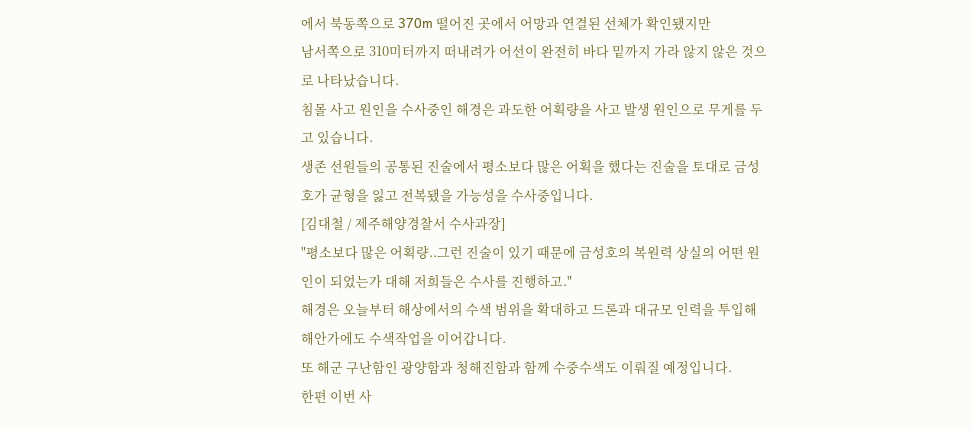에서 북동쪽으로 370m 떨어진 곳에서 어망과 연결된 선체가 확인됐지만
남서쪽으로 310미터까지 떠내려가 어선이 완전히 바다 밑까지 가라 않지 않은 것으로 나타났습니다.
침몰 사고 원인을 수사중인 해경은 과도한 어획량을 사고 발생 원인으로 무게를 두고 있습니다.
생존 선원들의 공통된 진술에서 평소보다 많은 어획을 했다는 진술을 토대로 금성호가 균형을 잃고 전복됐을 가능성을 수사중입니다.
[김대철 / 제주해양경찰서 수사과장]
"평소보다 많은 어획량..그런 진술이 있기 때문에 금성호의 복원력 상실의 어떤 원인이 되었는가 대해 저희들은 수사를 진행하고."
해경은 오늘부터 해상에서의 수색 범위을 확대하고 드론과 대규모 인력을 투입해 해안가에도 수색작업을 이어갑니다.
또 해군 구난함인 광양함과 청해진함과 함께 수중수색도 이뤄질 예정입니다.
한편 이번 사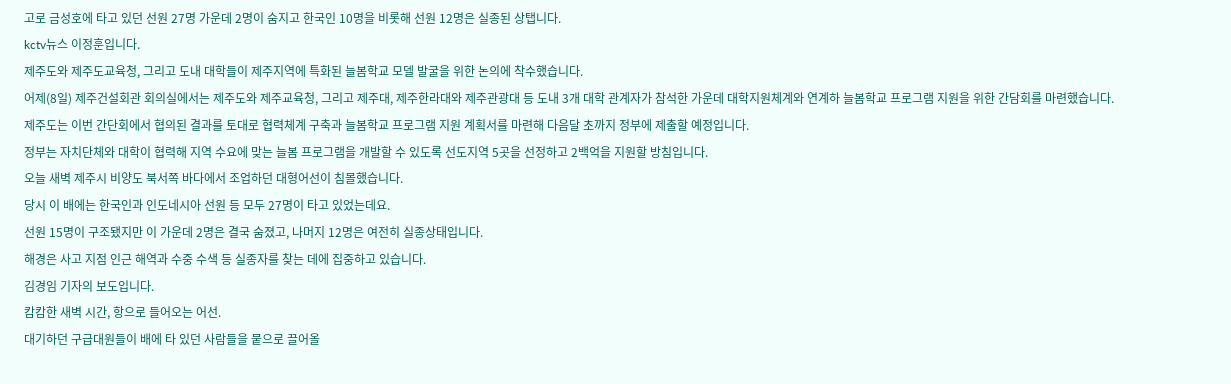고로 금성호에 타고 있던 선원 27명 가운데 2명이 숨지고 한국인 10명을 비롯해 선원 12명은 실종된 상탭니다.
kctv뉴스 이정훈입니다.
제주도와 제주도교육청, 그리고 도내 대학들이 제주지역에 특화된 늘봄학교 모델 발굴을 위한 논의에 착수했습니다.
어제(8일) 제주건설회관 회의실에서는 제주도와 제주교육청, 그리고 제주대, 제주한라대와 제주관광대 등 도내 3개 대학 관계자가 참석한 가운데 대학지원체계와 연계하 늘봄학교 프로그램 지원을 위한 간담회를 마련했습니다.
제주도는 이번 간단회에서 협의된 결과를 토대로 협력체계 구축과 늘봄학교 프로그램 지원 계획서를 마련해 다음달 초까지 정부에 제출할 예정입니다.
정부는 자치단체와 대학이 협력해 지역 수요에 맞는 늘봄 프로그램을 개발할 수 있도록 선도지역 5곳을 선정하고 2백억을 지원할 방침입니다.
오늘 새벽 제주시 비양도 북서쪽 바다에서 조업하던 대형어선이 침몰했습니다.
당시 이 배에는 한국인과 인도네시아 선원 등 모두 27명이 타고 있었는데요.
선원 15명이 구조됐지만 이 가운데 2명은 결국 숨졌고, 나머지 12명은 여전히 실종상태입니다.
해경은 사고 지점 인근 해역과 수중 수색 등 실종자를 찾는 데에 집중하고 있습니다.
김경임 기자의 보도입니다.
캄캄한 새벽 시간, 항으로 들어오는 어선.
대기하던 구급대원들이 배에 타 있던 사람들을 뭍으로 끌어올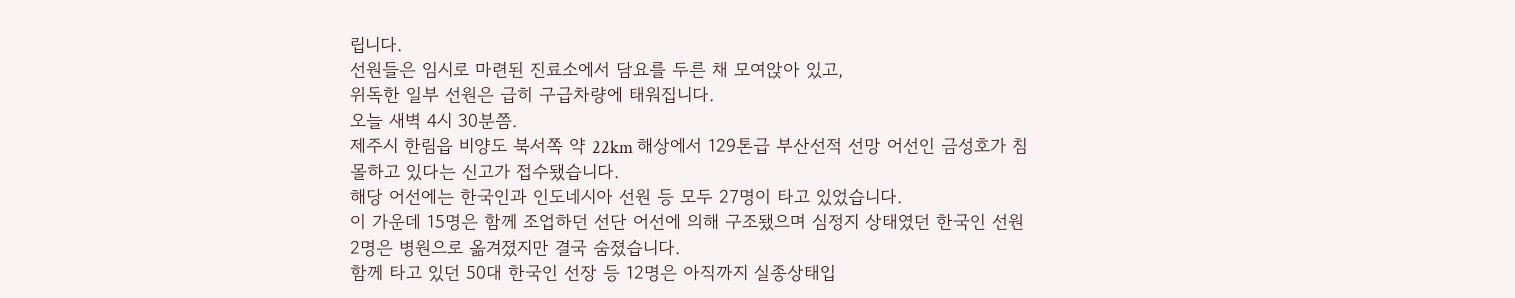립니다.
선원들은 임시로 마련된 진료소에서 담요를 두른 채 모여앉아 있고,
위독한 일부 선원은 급히 구급차량에 태워집니다.
오늘 새벽 4시 30분쯤.
제주시 한림읍 비양도 북서쪽 약 22km 해상에서 129톤급 부산선적 선망 어선인 금성호가 침몰하고 있다는 신고가 접수됐습니다.
해당 어선에는 한국인과 인도네시아 선원 등 모두 27명이 타고 있었습니다.
이 가운데 15명은 함께 조업하던 선단 어선에 의해 구조됐으며 심정지 상태였던 한국인 선원 2명은 병원으로 옮겨졌지만 결국 숨졌습니다.
함께 타고 있던 50대 한국인 선장 등 12명은 아직까지 실종상태입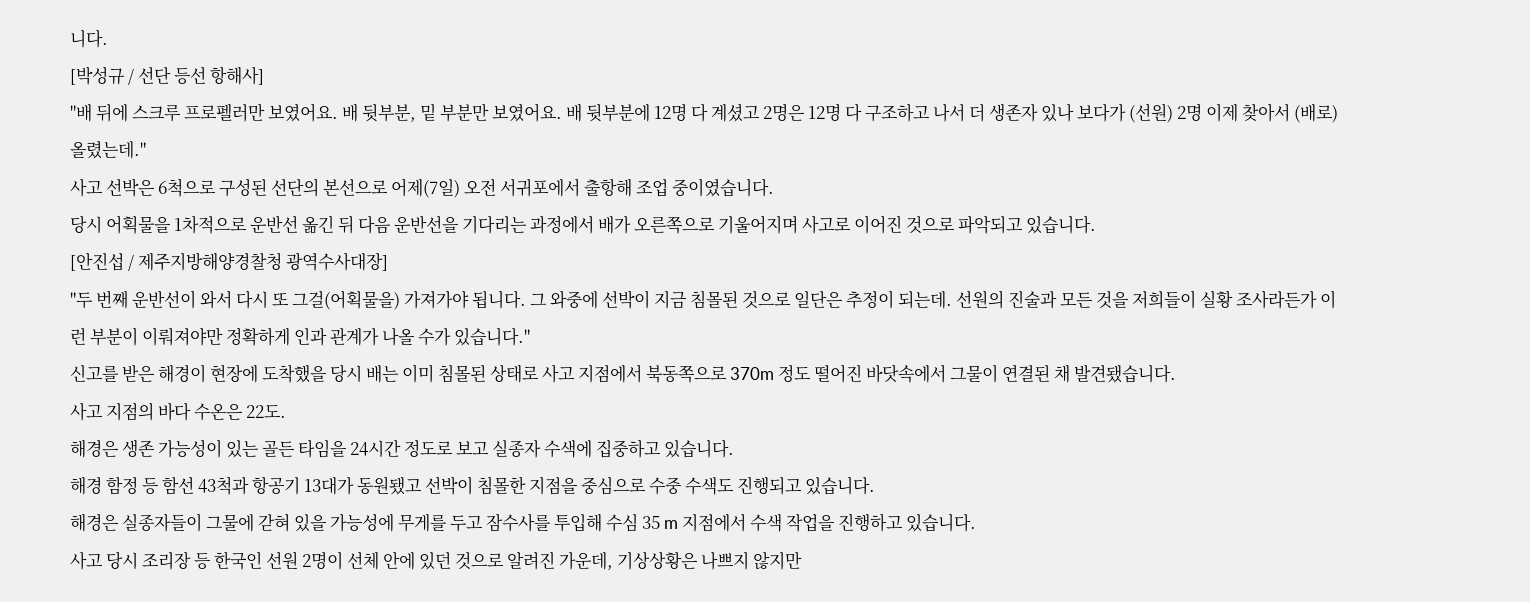니다.
[박성규 / 선단 등선 항해사]
"배 뒤에 스크루 프로펠러만 보였어요. 배 뒷부분, 밑 부분만 보였어요. 배 뒷부분에 12명 다 계셨고 2명은 12명 다 구조하고 나서 더 생존자 있나 보다가 (선원) 2명 이제 찾아서 (배로) 올렸는데."
사고 선박은 6척으로 구성된 선단의 본선으로 어제(7일) 오전 서귀포에서 출항해 조업 중이였습니다.
당시 어획물을 1차적으로 운반선 옮긴 뒤 다음 운반선을 기다리는 과정에서 배가 오른쪽으로 기울어지며 사고로 이어진 것으로 파악되고 있습니다.
[안진섭 / 제주지방해양경찰청 광역수사대장]
"두 번째 운반선이 와서 다시 또 그걸(어획물을) 가져가야 됩니다. 그 와중에 선박이 지금 침몰된 것으로 일단은 추정이 되는데. 선원의 진술과 모든 것을 저희들이 실황 조사라든가 이런 부분이 이뤄져야만 정확하게 인과 관계가 나올 수가 있습니다."
신고를 받은 해경이 현장에 도착했을 당시 배는 이미 침몰된 상태로 사고 지점에서 북동쪽으로 370m 정도 떨어진 바닷속에서 그물이 연결된 채 발견됐습니다.
사고 지점의 바다 수온은 22도.
해경은 생존 가능성이 있는 골든 타임을 24시간 정도로 보고 실종자 수색에 집중하고 있습니다.
해경 함정 등 함선 43척과 항공기 13대가 동원됐고 선박이 침몰한 지점을 중심으로 수중 수색도 진행되고 있습니다.
해경은 실종자들이 그물에 갇혀 있을 가능성에 무게를 두고 잠수사를 투입해 수심 35 m 지점에서 수색 작업을 진행하고 있습니다.
사고 당시 조리장 등 한국인 선원 2명이 선체 안에 있던 것으로 알려진 가운데, 기상상황은 나쁘지 않지만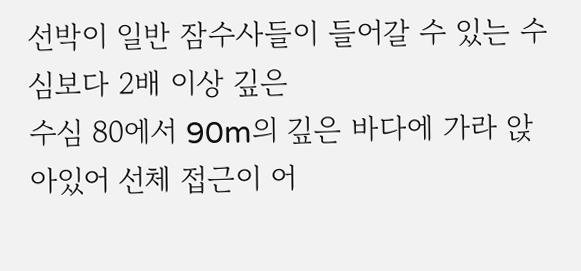선박이 일반 잠수사들이 들어갈 수 있는 수심보다 2배 이상 깊은
수심 80에서 90m의 깊은 바다에 가라 앉아있어 선체 접근이 어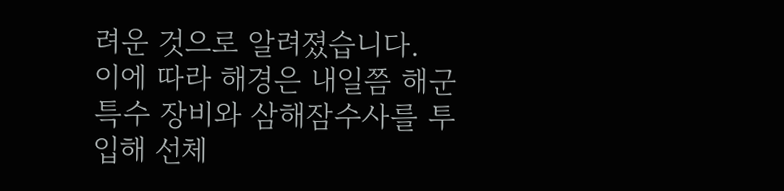려운 것으로 알려졌습니다.
이에 따라 해경은 내일쯤 해군 특수 장비와 삼해잠수사를 투입해 선체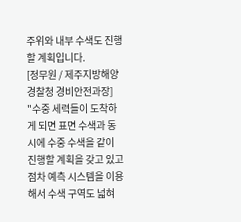주위와 내부 수색도 진행할 계획입니다.
[정무원 / 제주지방해양경찰청 경비안전과장]
"수중 세력들이 도착하게 되면 표면 수색과 동시에 수중 수색을 같이 진행할 계획을 갖고 있고 점차 예측 시스템을 이용해서 수색 구역도 넓혀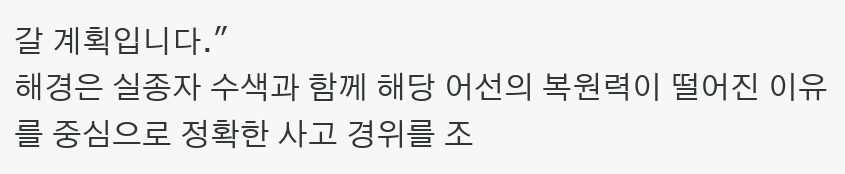갈 계획입니다."
해경은 실종자 수색과 함께 해당 어선의 복원력이 떨어진 이유를 중심으로 정확한 사고 경위를 조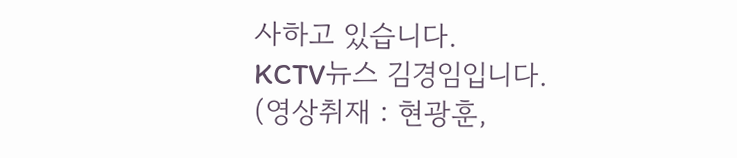사하고 있습니다.
KCTV뉴스 김경임입니다.
(영상취재 : 현광훈,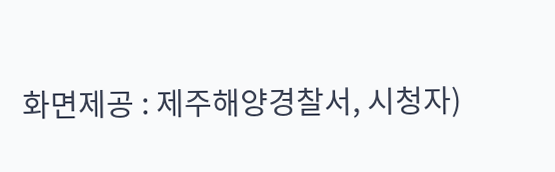화면제공 : 제주해양경찰서, 시청자)